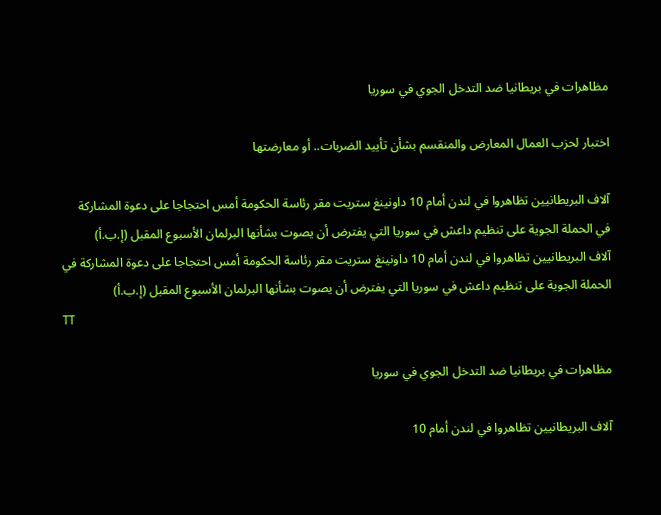مظاهرات في بريطانيا ضد التدخل الجوي في سوريا

اختبار لحزب العمال المعارض والمنقسم بشأن تأييد الضربات.. أو معارضتها

آلاف البريطانيين تظاهروا في لندن أمام 10 داونينغ ستريت مقر رئاسة الحكومة أمس احتجاجا على دعوة المشاركة  في الحملة الجوية على تنظيم داعش في سوريا التي يفترض أن يصوت بشأنها البرلمان الأسبوع المقبل (إ.ب.أ)
آلاف البريطانيين تظاهروا في لندن أمام 10 داونينغ ستريت مقر رئاسة الحكومة أمس احتجاجا على دعوة المشاركة في الحملة الجوية على تنظيم داعش في سوريا التي يفترض أن يصوت بشأنها البرلمان الأسبوع المقبل (إ.ب.أ)
TT

مظاهرات في بريطانيا ضد التدخل الجوي في سوريا

آلاف البريطانيين تظاهروا في لندن أمام 10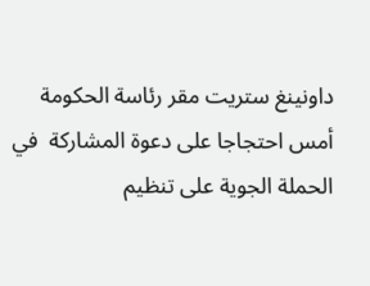داونينغ ستريت مقر رئاسة الحكومة أمس احتجاجا على دعوة المشاركة  في الحملة الجوية على تنظيم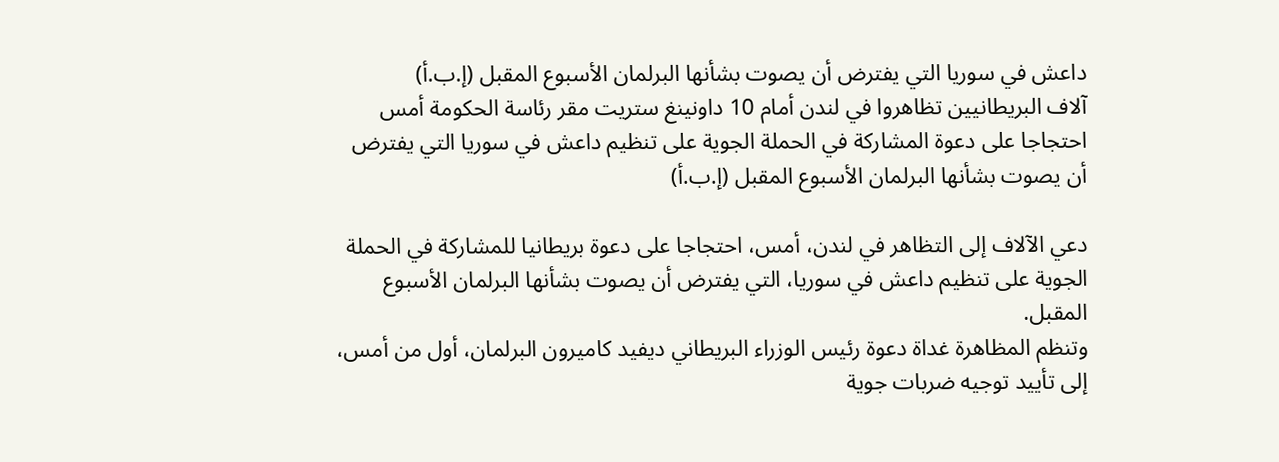داعش في سوريا التي يفترض أن يصوت بشأنها البرلمان الأسبوع المقبل (إ.ب.أ)
آلاف البريطانيين تظاهروا في لندن أمام 10 داونينغ ستريت مقر رئاسة الحكومة أمس احتجاجا على دعوة المشاركة في الحملة الجوية على تنظيم داعش في سوريا التي يفترض أن يصوت بشأنها البرلمان الأسبوع المقبل (إ.ب.أ)

دعي الآلاف إلى التظاهر في لندن، أمس، احتجاجا على دعوة بريطانيا للمشاركة في الحملة الجوية على تنظيم داعش في سوريا، التي يفترض أن يصوت بشأنها البرلمان الأسبوع المقبل.
وتنظم المظاهرة غداة دعوة رئيس الوزراء البريطاني ديفيد كاميرون البرلمان، أول من أمس، إلى تأييد توجيه ضربات جوية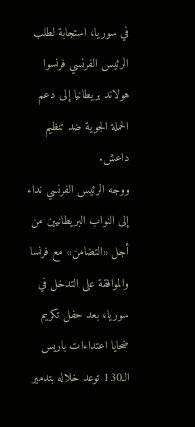في سوريا، استجابة لطلب الرئيس الفرنسي فرنسوا هولاند بريطانيا إلى دعم الحملة الجوية ضد تنظيم داعش.
ووجه الرئيس الفرنسي نداء إلى النواب البريطانيين من أجل «التضامن» مع فرنسا والموافقة على التدخل في سوريا، بعد حفل تكريم ضحايا اعتداءات باريس الـ130 توعد خلاله بتدمير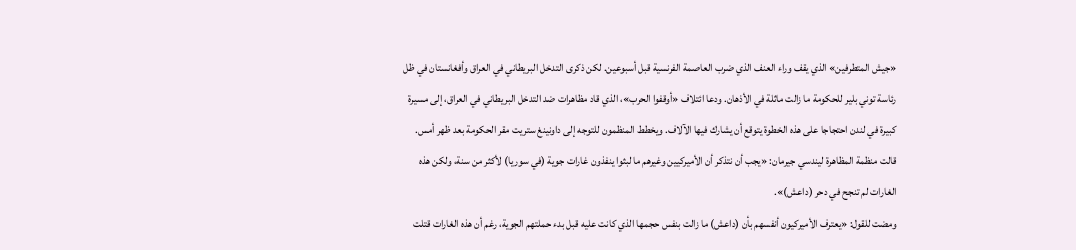«جيش المتطرفين» الذي يقف وراء العنف الذي ضرب العاصمة الفرنسية قبل أسبوعين. لكن ذكرى التدخل البريطاني في العراق وأفغانستان في ظل رئاسة توني بلير للحكومة ما زالت ماثلة في الأذهان. ودعا ائتلاف «أوقفوا الحرب»، الذي قاد مظاهرات ضد التدخل البريطاني في العراق، إلى مسيرة كبيرة في لندن احتجاجا على هذه الخطوة يتوقع أن يشارك فيها الآلاف. ويخطط المنظمون للتوجه إلى داونينغ ستريت مقر الحكومة بعد ظهر أمس.
قالت منظمة المظاهرة ليندسي جيرمان: «يجب أن نتذكر أن الأميركيين وغيرهم ما لبثوا ينفذون غارات جوية (في سوريا) لأكثر من سنة، ولكن هذه الغارات لم تنجح في دحر (داعش)».
ومضت للقول: «يعترف الأميركيون أنفسهم بأن (داعش) ما زالت بنفس حجمها الذي كانت عليه قبل بدء حملتهم الجوية، رغم أن هذه الغارات قتلت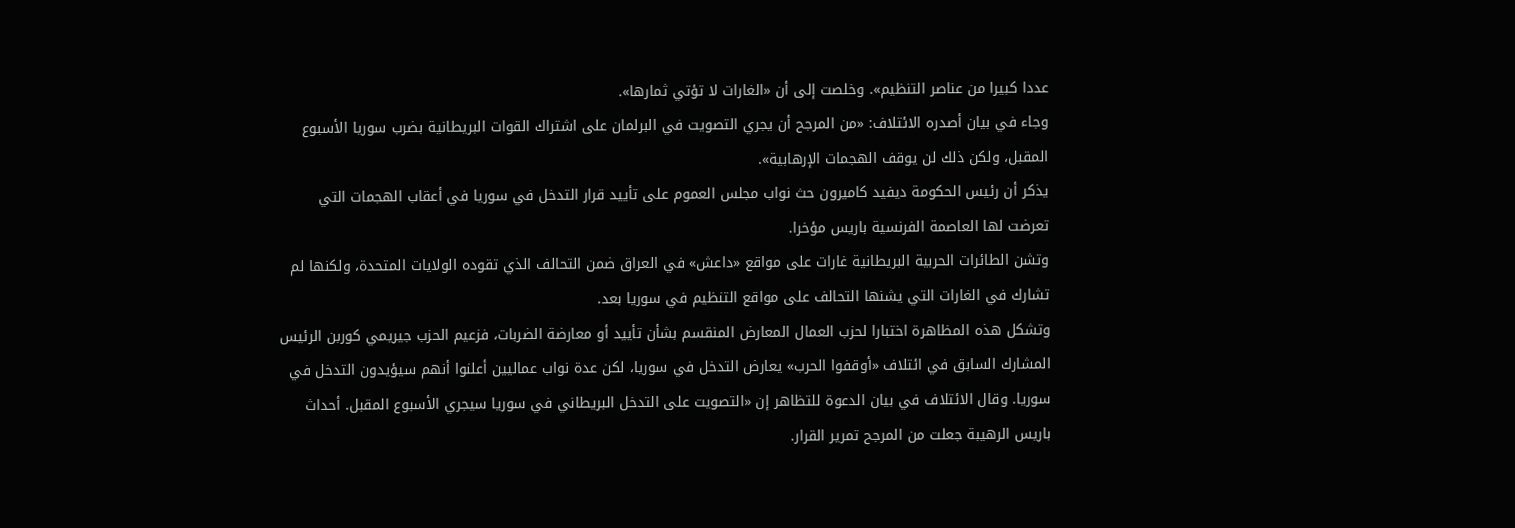عددا كبيرا من عناصر التنظيم». وخلصت إلى أن «الغارات لا تؤتي ثمارها».
وجاء في بيان أصدره الائتلاف: «من المرجح أن يجري التصويت في البرلمان على اشتراك القوات البريطانية بضرب سوريا الأسبوع المقبل، ولكن ذلك لن يوقف الهجمات الإرهابية».
يذكر أن رئيس الحكومة ديفيد كاميرون حث نواب مجلس العموم على تأييد قرار التدخل في سوريا في أعقاب الهجمات التي تعرضت لها العاصمة الفرنسية باريس مؤخرا.
وتشن الطائرات الحربية البريطانية غارات على مواقع «داعش» في العراق ضمن التحالف الذي تقوده الولايات المتحدة، ولكنها لم تشارك في الغارات التي يشنها التحالف على مواقع التنظيم في سوريا بعد.
وتشكل هذه المظاهرة اختبارا لحزب العمال المعارض المنقسم بشأن تأييد أو معارضة الضربات، فزعيم الحزب جيريمي كوربن الرئيس المشارك السابق في ائتلاف «أوقفوا الحرب» يعارض التدخل في سوريا، لكن عدة نواب عماليين أعلنوا أنهم سيؤيدون التدخل في سوريا. وقال الائتلاف في بيان الدعوة للتظاهر إن «التصويت على التدخل البريطاني في سوريا سيجري الأسبوع المقبل. أحداث باريس الرهيبة جعلت من المرجح تمرير القرار.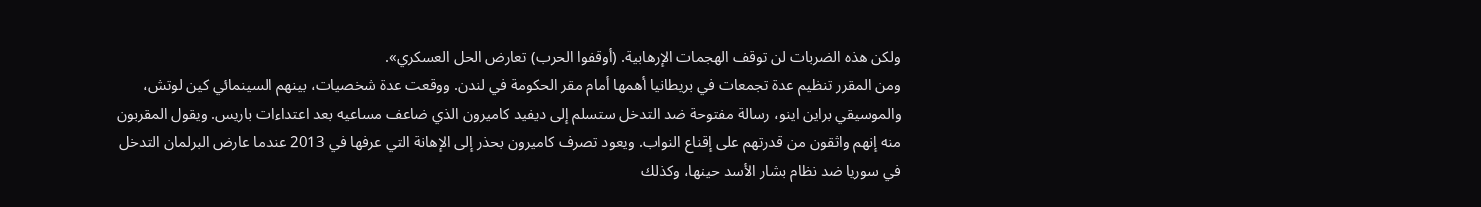ولكن هذه الضربات لن توقف الهجمات الإرهابية. (أوقفوا الحرب) تعارض الحل العسكري».
ومن المقرر تنظيم عدة تجمعات في بريطانيا أهمها أمام مقر الحكومة في لندن. ووقعت عدة شخصيات، بينهم السينمائي كين لوتش، والموسيقي براين اينو، رسالة مفتوحة ضد التدخل ستسلم إلى ديفيد كاميرون الذي ضاعف مساعيه بعد اعتداءات باريس. ويقول المقربون منه إنهم واثقون من قدرتهم على إقناع النواب. ويعود تصرف كاميرون بحذر إلى الإهانة التي عرفها في 2013 عندما عارض البرلمان التدخل في سوريا ضد نظام بشار الأسد حينها، وكذلك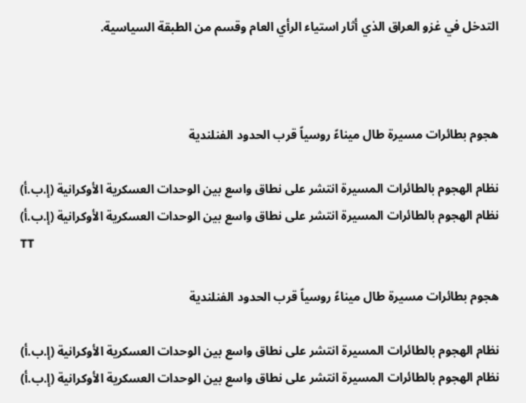التدخل في غزو العراق الذي أثار استياء الرأي العام وقسم من الطبقة السياسية.



هجوم بطائرات مسيرة طال ميناءً روسياً قرب الحدود الفنلندية

نظام الهجوم بالطائرات المسيرة انتشر على نطاق واسع بين الوحدات العسكرية الأوكرانية (إ.ب.أ)
نظام الهجوم بالطائرات المسيرة انتشر على نطاق واسع بين الوحدات العسكرية الأوكرانية (إ.ب.أ)
TT

هجوم بطائرات مسيرة طال ميناءً روسياً قرب الحدود الفنلندية

نظام الهجوم بالطائرات المسيرة انتشر على نطاق واسع بين الوحدات العسكرية الأوكرانية (إ.ب.أ)
نظام الهجوم بالطائرات المسيرة انتشر على نطاق واسع بين الوحدات العسكرية الأوكرانية (إ.ب.أ)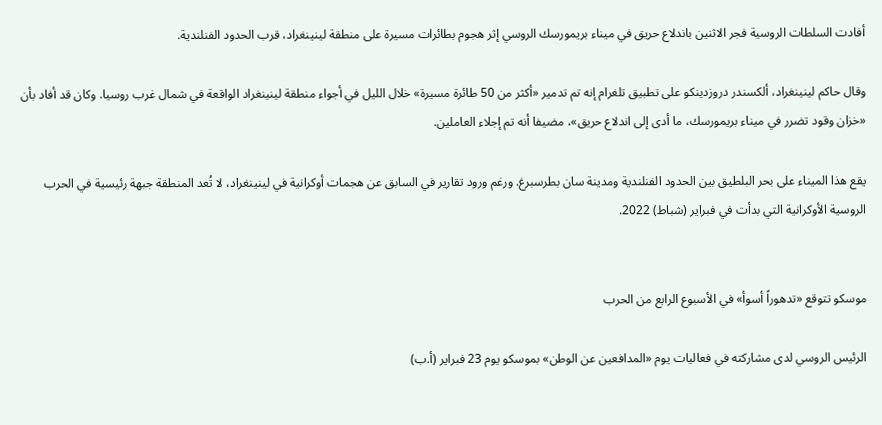أفادت السلطات الروسية فجر الاثنين باندلاع حريق في ميناء بريمورسك الروسي إثر هجوم بطائرات مسيرة على منطقة لينينغراد، قرب الحدود الفنلندية.

وقال حاكم لينينغراد، ألكسندر دروزدينكو على تطبيق تلغرام إنه تم تدمير «أكثر من 50 طائرة مسيرة» خلال الليل في أجواء منطقة لينينغراد الواقعة في شمال غرب روسيا. وكان قد أفاد بأن «خزان وقود تضرر في ميناء بريمورسك، ما أدى إلى اندلاع حريق»، مضيفا أنه تم إجلاء العاملين.

يقع هذا الميناء على بحر البلطيق بين الحدود الفنلندية ومدينة سان بطرسبرغ. ورغم ورود تقارير في السابق عن هجمات أوكرانية في لينينغراد، لا تُعد المنطقة جبهة رئيسية في الحرب الروسية الأوكرانية التي بدأت في فبراير (شباط) 2022.


موسكو تتوقع «تدهوراً أسوأ» في الأسبوع الرابع من الحرب

الرئيس الروسي لدى مشاركته في فعاليات يوم «المدافعين عن الوطن» بموسكو يوم 23 فبراير (أ.ب)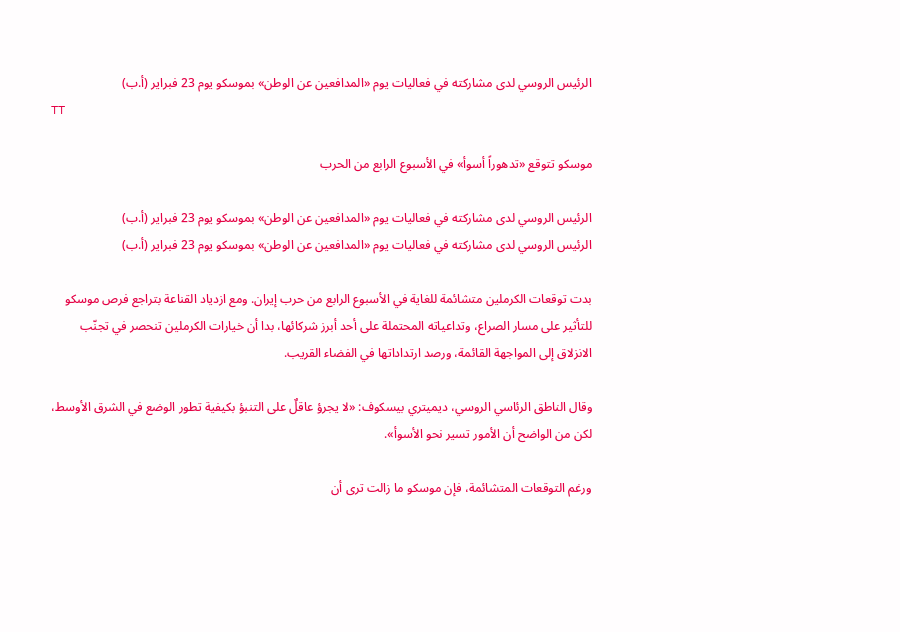الرئيس الروسي لدى مشاركته في فعاليات يوم «المدافعين عن الوطن» بموسكو يوم 23 فبراير (أ.ب)
TT

موسكو تتوقع «تدهوراً أسوأ» في الأسبوع الرابع من الحرب

الرئيس الروسي لدى مشاركته في فعاليات يوم «المدافعين عن الوطن» بموسكو يوم 23 فبراير (أ.ب)
الرئيس الروسي لدى مشاركته في فعاليات يوم «المدافعين عن الوطن» بموسكو يوم 23 فبراير (أ.ب)

بدت توقعات الكرملين متشائمة للغاية في الأسبوع الرابع من حرب إيران. ومع ازدياد القناعة بتراجع فرص موسكو للتأثير على مسار الصراع، وتداعياته المحتملة على أحد أبرز شركائها، بدا أن خيارات الكرملين تنحصر في تجنّب الانزلاق إلى المواجهة القائمة، ورصد ارتداداتها في الفضاء القريب.

وقال الناطق الرئاسي الروسي، ديميتري بيسكوف: «لا يجرؤ عاقلٌ على التنبؤ بكيفية تطور الوضع في الشرق الأوسط، لكن من الواضح أن الأمور تسير نحو الأسوأ».

ورغم التوقعات المتشائمة، فإن موسكو ما زالت ترى أن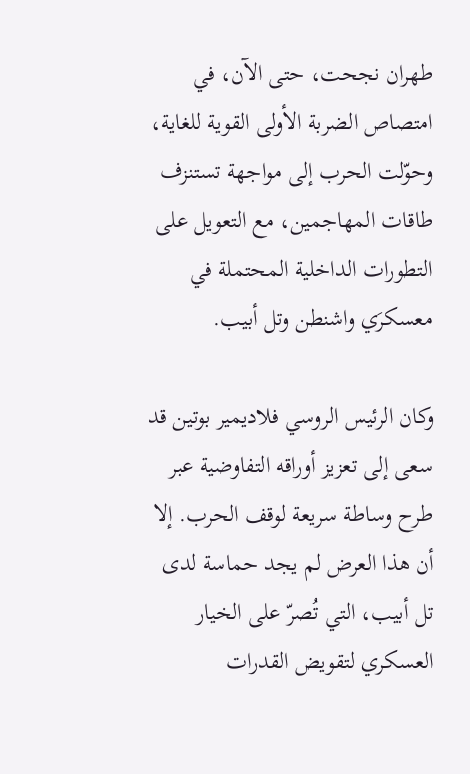طهران نجحت، حتى الآن، في امتصاص الضربة الأولى القوية للغاية، وحوّلت الحرب إلى مواجهة تستنزف طاقات المهاجمين، مع التعويل على التطورات الداخلية المحتملة في معسكرَي واشنطن وتل أبيب.

وكان الرئيس الروسي فلاديمير بوتين قد سعى إلى تعزيز أوراقه التفاوضية عبر طرح وساطة سريعة لوقف الحرب. إلا أن هذا العرض لم يجد حماسة لدى تل أبيب، التي تُصرّ على الخيار العسكري لتقويض القدرات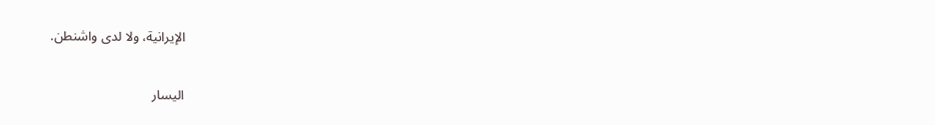الإيرانية، ولا لدى واشنطن.


اليسار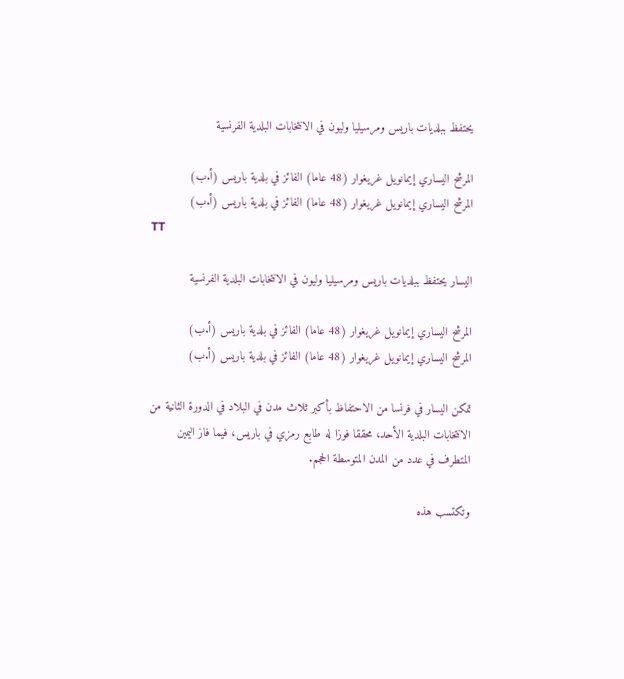يحتفظ ببلديات باريس ومرسيليا وليون في الانتخابات البلدية الفرنسية

المرشح اليساري إيمانويل غريغوار (48 عاما) الفائز في بلدية باريس (أ.ب)
المرشح اليساري إيمانويل غريغوار (48 عاما) الفائز في بلدية باريس (أ.ب)
TT

اليسار يحتفظ ببلديات باريس ومرسيليا وليون في الانتخابات البلدية الفرنسية

المرشح اليساري إيمانويل غريغوار (48 عاما) الفائز في بلدية باريس (أ.ب)
المرشح اليساري إيمانويل غريغوار (48 عاما) الفائز في بلدية باريس (أ.ب)

تمكن اليسار في فرنسا من الاحتفاظ بأكبر ثلاث مدن في البلاد في الدورة الثانية من الانتخابات البلدية الأحد، محققا فوزا له طابع رمزي في باريس، فيما فاز اليمين المتطرف في عدد من المدن المتوسطة الحجم.

وتكتسب هذه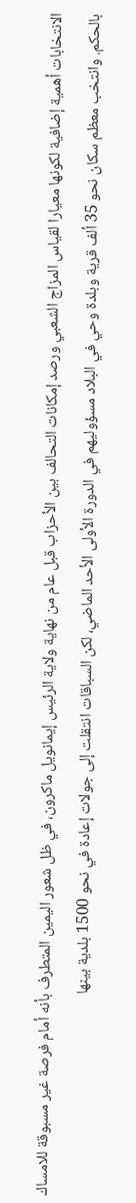الانتخابات أهمية إضافية لكونها معيارا لقياس المزاج الشعبي ورصد إمكانات التحالف بين الأحزاب قبل عام من نهاية ولاية الرئيس إيمانويل ماكرون، في ظل شعور اليمين المتطرف بأنه أمام فرصة غير مسبوقة للامساك بالحكم. وانتخب معظم سكان نحو 35 ألف قرية وبلدة وحي في البلاد مسؤوليهم في الدورة الأولى الأحد الماضي، لكن السباقات انتقلت إلى جولات إعادة في نحو 1500 بلدية بينها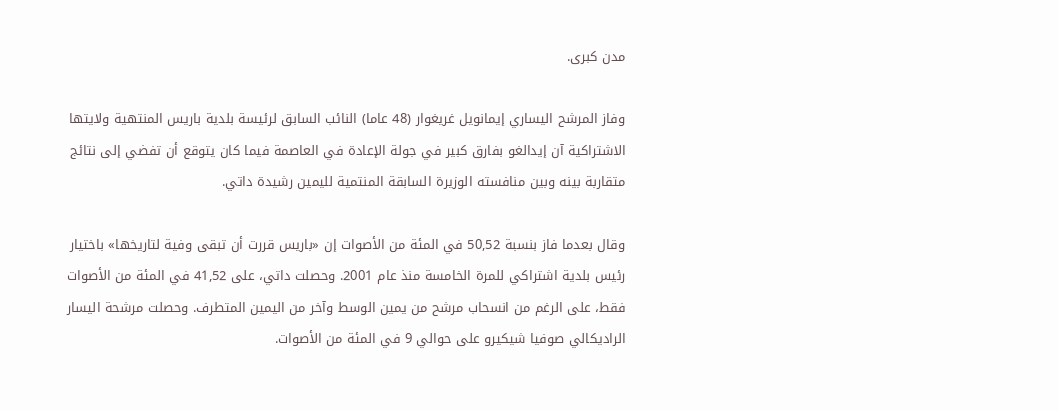مدن كبرى.

وفاز المرشح اليساري إيمانويل غريغوار (48 عاما) النائب السابق لرئيسة بلدية باريس المنتهية ولايتها الاشتراكية آن إيدالغو بفارق كبير في جولة الإعادة في العاصمة فيما كان يتوقع أن تفضي إلى نتائج متقاربة بينه وبين منافسته الوزيرة السابقة المنتمية لليمين رشيدة داتي.

وقال بعدما فاز بنسبة 50,52 في المئة من الأصوات إن «باريس قررت أن تبقى وفية لتاريخها» باختيار رئيس بلدية اشتراكي للمرة الخامسة منذ عام 2001. وحصلت داتي، على 41,52 في المئة من الأصوات فقط، على الرغم من انسحاب مرشح من يمين الوسط وآخر من اليمين المتطرف. وحصلت مرشحة اليسار الراديكالي صوفيا شيكيرو على حوالي 9 في المئة من الأصوات.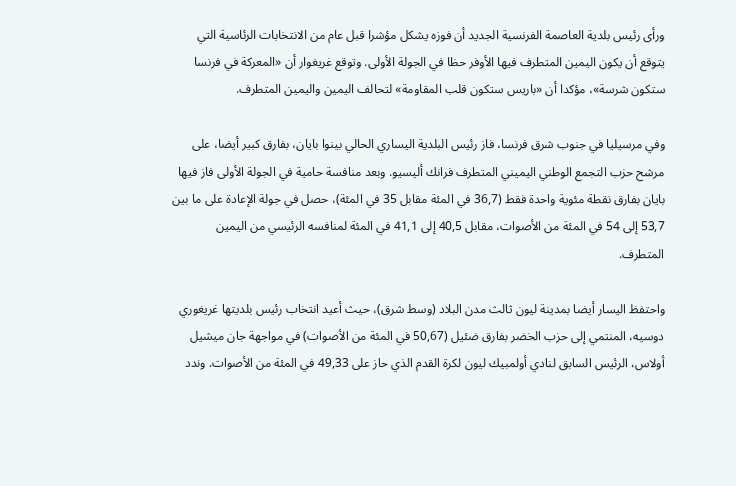ورأى رئيس بلدية العاصمة الفرنسية الجديد أن فوزه يشكل مؤشرا قبل عام من الانتخابات الرئاسية التي يتوقع أن يكون اليمين المتطرف فيها الأوفر حظا في الجولة الأولى. وتوقع غريغوار أن «المعركة في فرنسا ستكون شرسة»، مؤكدا أن «باريس ستكون قلب المقاومة» لتحالف اليمين واليمين المتطرف.

وفي مرسيليا في جنوب شرق فرنسا، فاز رئيس البلدية اليساري الحالي بينوا بايان، بفارق كبير أيضا، على مرشح حزب التجمع الوطني اليميني المتطرف فرانك أليسيو. وبعد منافسة حامية في الجولة الأولى فاز فيها بايان بفارق نقطة مئوية واحدة فقط (36,7 في المئة مقابل 35 في المئة)، حصل في جولة الإعادة على ما بين 53,7 إلى 54 في المئة من الأصوات، مقابل 40,5 إلى 41,1 في المئة لمنافسه الرئيسي من اليمين المتطرف.

واحتفظ اليسار أيضا بمدينة ليون ثالث مدن البلاد (وسط شرق)، حيث أعيد انتخاب رئيس بلديتها غريغوري دوسيه، المنتمي إلى حزب الخضر بفارق ضئيل (50,67 في المئة من الأصوات) في مواجهة جان ميشيل أولاس، الرئيس السابق لنادي أولمبيك ليون لكرة القدم الذي حاز على 49,33 في المئة من الأصوات. وندد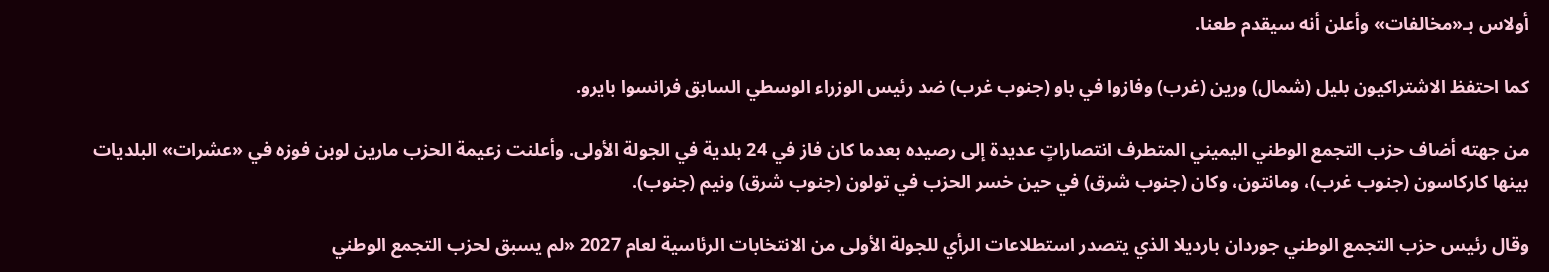أولاس بـ«مخالفات» وأعلن أنه سيقدم طعنا.

كما احتفظ الاشتراكيون بليل (شمال) ورين (غرب) وفازوا في باو (جنوب غرب) ضد رئيس الوزراء الوسطي السابق فرانسوا بايرو.

من جهته أضاف حزب التجمع الوطني اليميني المتطرف انتصاراتٍ عديدة إلى رصيده بعدما كان فاز في 24 بلدية في الجولة الأولى. وأعلنت زعيمة الحزب مارين لوبن فوزه في «عشرات» البلديات بينها كاركاسون (جنوب غرب)، ومانتون، وكان (جنوب شرق) في حين خسر الحزب في تولون (جنوب شرق) ونيم (جنوب).

وقال رئيس حزب التجمع الوطني جوردان بارديلا الذي يتصدر استطلاعات الرأي للجولة الأولى من الانتخابات الرئاسية لعام 2027 «لم يسبق لحزب التجمع الوطني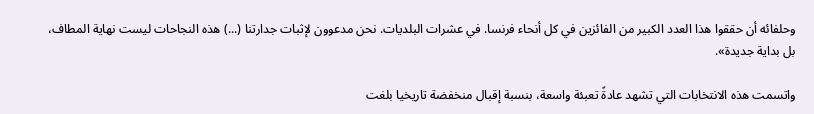وحلفائه أن حققوا هذا العدد الكبير من الفائزين في كل أنحاء فرنسا. في عشرات البلديات. نحن مدعوون لإثبات جدارتنا (...) هذه النجاحات ليست نهاية المطاف، بل بداية جديدة».

واتسمت هذه الانتخابات التي تشهد عادةً تعبئة واسعة، بنسبة إقبال منخفضة تاريخيا بلغت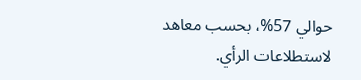حوالي 57%، بحسب معاهد لاستطلاعات الرأي.